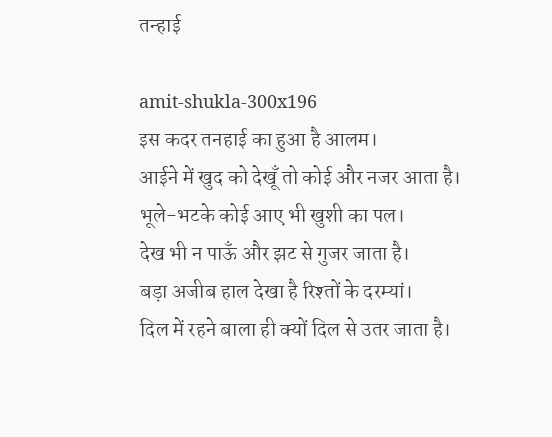तन्हाई

amit-shukla-300x196
इस कदर तनहाई का हुआ है आलम।
आईने में खुद को देखूँ तो कोई और नजर आता है।
भूले-भटके कोई आए भी खुशी का पल।
देख भी न पाऊँ और झट से गुजर जाता है।
बड़ा अजीब हाल देखा है रिश्तों के दरम्यां।
दिल में रहने बाला ही क्यों दिल से उतर जाता है।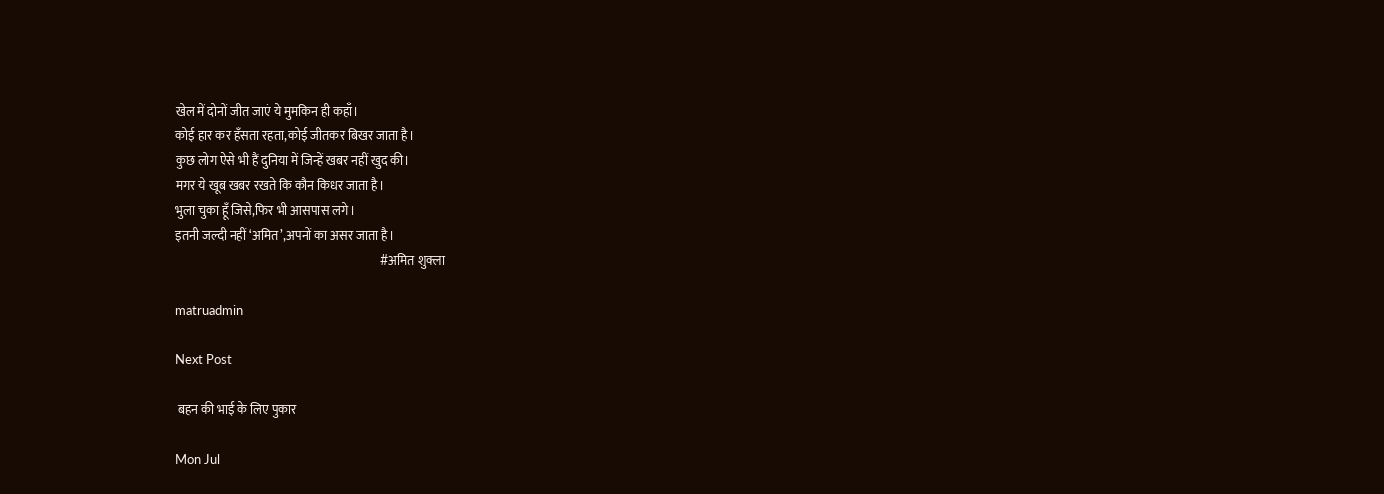खेल में दोनों जीत जाएं ये मुमकिन ही कहाँ।
कोई हार कर हँसता रहता,कोई जीतकर बिखर जाता है।
कुछ लोग ऐसे भी हैं दुनिया में जिन्हें खबर नहीं खुद की।
मगर ये खूब खबर रखते कि कौन किधर जाता है।
भुला चुका हूँ जिसे,फिर भी आसपास लगे।
इतनी जल्दी नहीं ‘अमित’,अपनों का असर जाता है।
                                                                                   #अमित शुक्ला

matruadmin

Next Post

 बहन की भाई के लिए पुकार

Mon Jul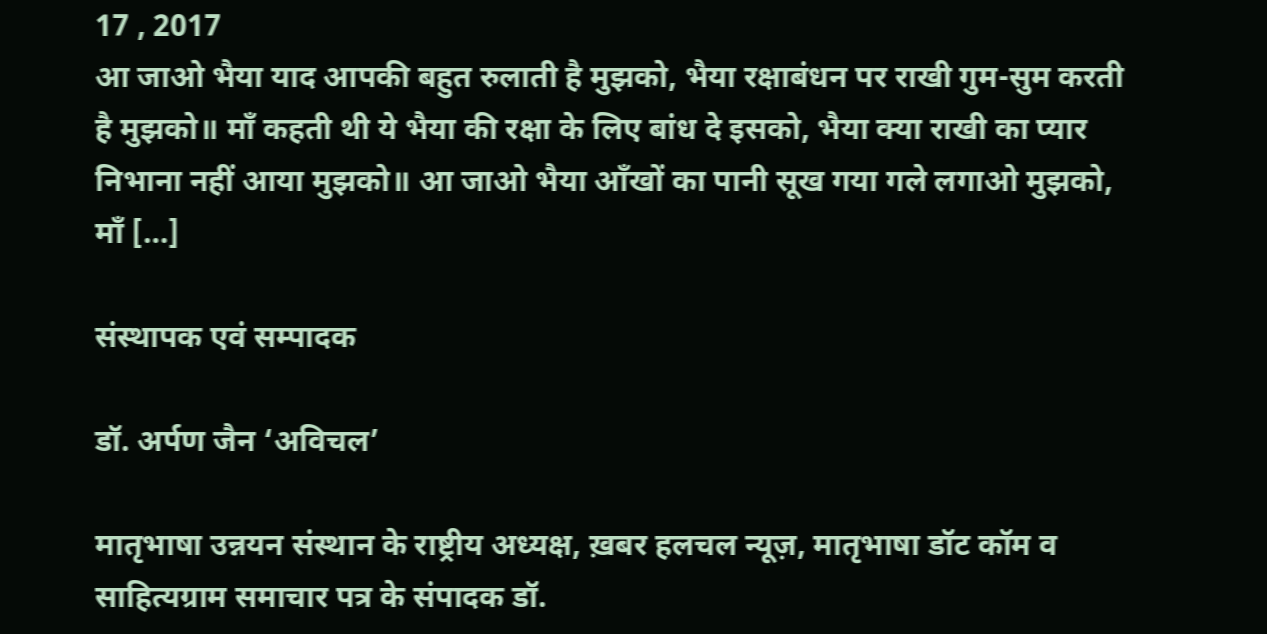17 , 2017
आ जाओ भैया याद आपकी बहुत रुलाती है मुझको, भैया रक्षाबंधन पर राखी गुम-सुम करती है मुझको॥ माँ कहती थी ये भैया की रक्षा के लिए बांध दे इसको, भैया क्या राखी का प्यार निभाना नहीं आया मुझको॥ आ जाओ भैया आँखों का पानी सूख गया गले लगाओ मुझको, माँ […]

संस्थापक एवं सम्पादक

डॉ. अर्पण जैन ‘अविचल’

मातृभाषा उन्नयन संस्थान के राष्ट्रीय अध्यक्ष, ख़बर हलचल न्यूज़, मातृभाषा डॉट कॉम व साहित्यग्राम समाचार पत्र के संपादक डॉ.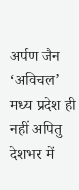अर्पण जैन ‘अविचल’ मध्य प्रदेश ही नहीं अपितु देशभर में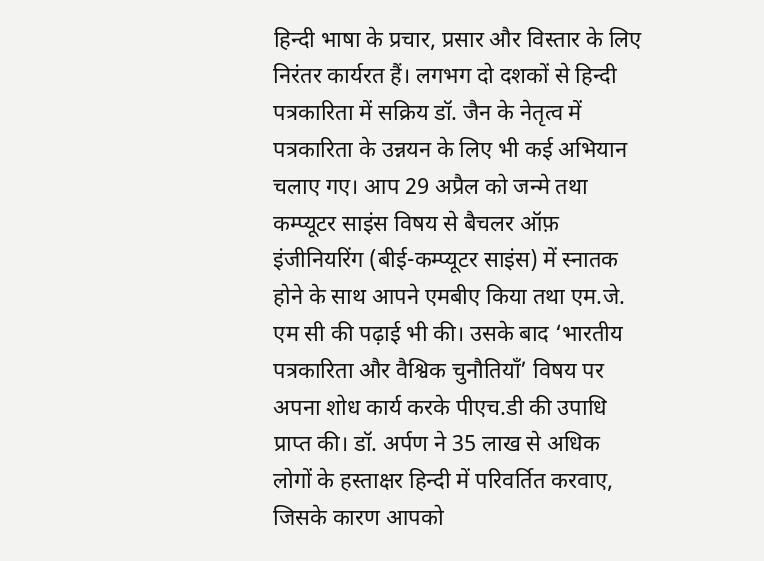हिन्दी भाषा के प्रचार, प्रसार और विस्तार के लिए निरंतर कार्यरत हैं। लगभग दो दशकों से हिन्दी पत्रकारिता में सक्रिय डॉ. जैन के नेतृत्व में पत्रकारिता के उन्नयन के लिए भी कई अभियान चलाए गए। आप 29 अप्रैल को जन्मे तथा कम्प्यूटर साइंस विषय से बैचलर ऑफ़ इंजीनियरिंग (बीई-कम्प्यूटर साइंस) में स्नातक होने के साथ आपने एमबीए किया तथा एम.जे. एम सी की पढ़ाई भी की। उसके बाद ‘भारतीय पत्रकारिता और वैश्विक चुनौतियाँ’ विषय पर अपना शोध कार्य करके पीएच.डी की उपाधि प्राप्त की। डॉ. अर्पण ने 35 लाख से अधिक लोगों के हस्ताक्षर हिन्दी में परिवर्तित करवाए, जिसके कारण आपको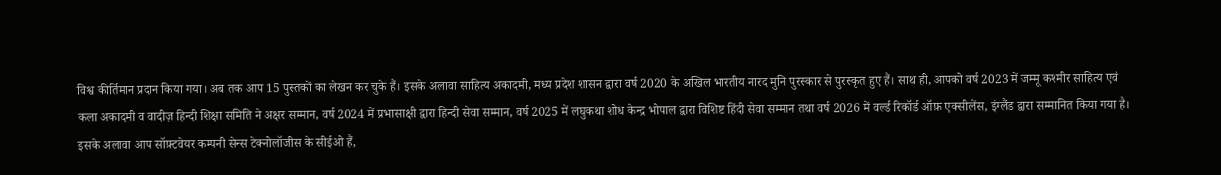विश्व कीर्तिमान प्रदान किया गया। अब तक आप 15 पुस्तकों का लेखन कर चुके हैं। इसके अलावा साहित्य अकादमी, मध्य प्रदेश शासन द्वारा वर्ष 2020 के अखिल भारतीय नारद मुनि पुरस्कार से पुरस्कृत हुए हैं। साथ ही, आपको वर्ष 2023 में जम्मू कश्मीर साहित्य एवं कला अकादमी व वादीज़ हिन्दी शिक्षा समिति ने अक्षर सम्मान, वर्ष 2024 में प्रभासाक्षी द्वारा हिन्दी सेवा सम्मान, वर्ष 2025 में लघुकथा शोध केन्द्र भोपाल द्वारा विशिष्ट हिंदी सेवा सम्मान तथा वर्ष 2026 में वर्ल्ड रिकॉर्ड ऑफ़ एक्सीलेंस, इंग्लैंड द्वारा सम्मानित किया गया है। इसके अलावा आप सॉफ़्टवेयर कम्पनी सेन्स टेक्नोलॉजीस के सीईओ हैं,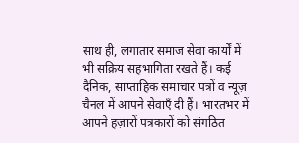साथ ही, लगातार समाज सेवा कार्यों में भी सक्रिय सहभागिता रखते हैं। कई दैनिक, साप्ताहिक समाचार पत्रों व न्यूज़ चैनल में आपने सेवाएँ दी हैं। भारतभर में आपने हज़ारों पत्रकारों को संगठित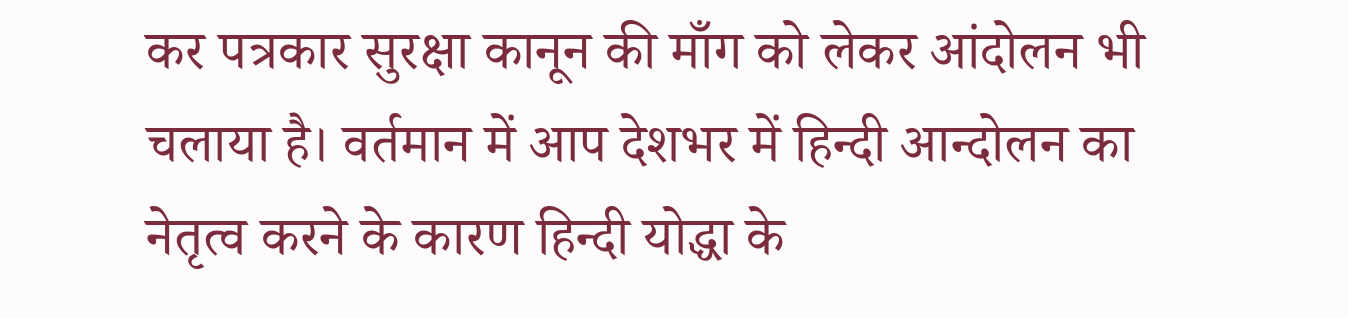कर पत्रकार सुरक्षा कानून की माँग को लेकर आंदोलन भी चलाया है। वर्तमान में आप देशभर में हिन्दी आन्दोलन का नेतृत्व करने के कारण हिन्दी योद्धा के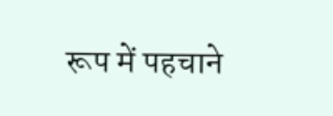रूप में पहचाने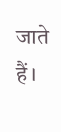जाते हैं।